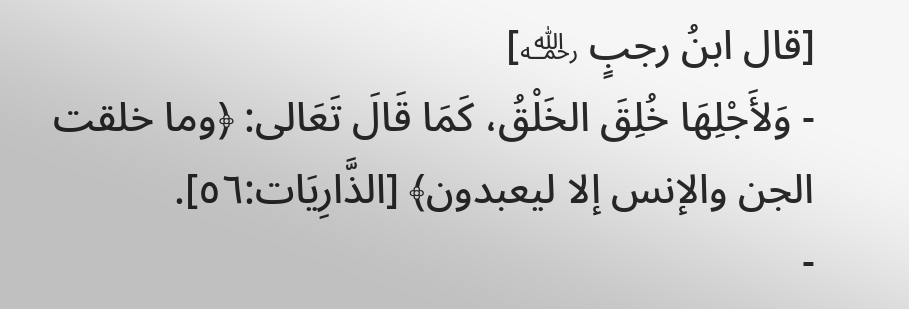[قال ابنُ رجبٍ ﵀]
- وَلأَجْلِهَا خُلِقَ الخَلْقُ، كَمَا قَالَ تَعَالى: ﴿وما خلقت الجن والإنس إلا ليعبدون﴾ [الذَّارِيَات:٥٦].
-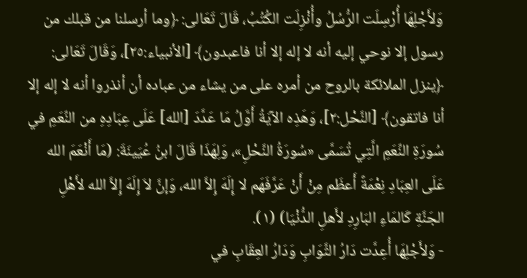وَلأَجْلِهَا أُرْسِلَت الرُّسُلُ وأُنْزِلَت الكُتُبُ، قَالَ تَعَالى: ﴿وما أرسلنا من قبلك من رسول إلا نوحي إليه أنه لا إله إلا أنا فاعبدون﴾ [الأنبياء:٢٥]، وَقَالَ تَعَالى: ﴿ينزل الملائكة بالروح من أمره على من يشاء من عباده أن أنذروا أنه لا إله إلا أنا فاتقون﴾ [النَّحْل:٢]، وَهَذِه الآيَةُ أَوَّلُ مَا عَدَّدَ [الله] عَلَى عِبَادِهِ من النِّعَمِ في سُورَةِ النِّعَمِ الَّتِي تُسَمَّى «سُورَةُ النَّحْلِ»، وَلِهَذَا قَالَ ابنُ عُيَينَةَ: (مَا أَنْعَمَ الله عَلَى العِبَادِ نِعْمَةً أَعظَم مِنْ أَنْ عَرَّفَهَم لا إِلَهَ إِلاَّ الله، وَإنَّ لاَ إِلَهَ إِلاَّ الله لأَهْلِ الجَنَّةِ كَالمَاءِ البَارِدِ لأَهلِ الدُّنْيَا) (١).
- وَلأَجْلِهَا أُعِدَّت دَارُ الثَّوَابِ وَدَارُ العِقَابِ في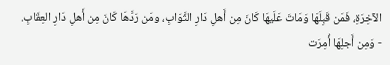الآخِرَةِ، فَمَن قَبِلَهَا وَمَاتَ عَلَيهَا كَانَ مِن أَهلِ دَارِ الثَّوَابِ، ومَن رَدَّهَا كَانَ مِن أَهلِ دَارِ العِقَابِ.
- وَمِن أَجلِهَا أُمِرَت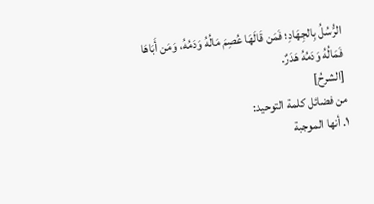الرُّسُلُ بِالجِهَادِ؛ فَمَن قَالَهَا عُصِمَ مَالُهُ وَدَمُهُ، وَمَن أَبَاهَا فَمَالُهُ وَدَمُهُ هَدَرٌ.
[الشرحُ]
من فضائل كلمة التوحيد:
١. أنها الموجبة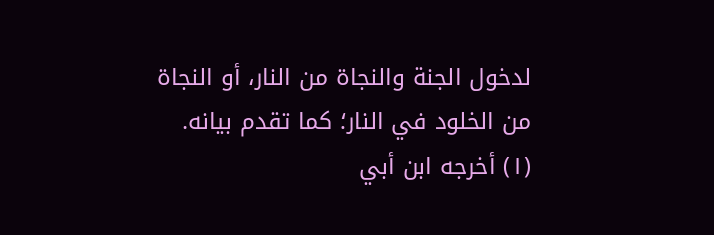لدخول الجنة والنجاة من النار، أو النجاة من الخلود في النار؛ كما تقدم بيانه.
(١) أخرجه ابن أبي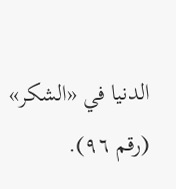الدنيا في «الشكر» (رقم ٩٦).